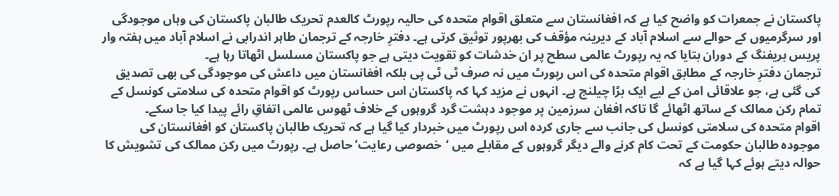پاکستان نے جمعرات کو واضح کیا ہے کہ افغانستان سے متعلق اقوام متحدہ کی حالیہ رپورٹ کالعدم تحریک طالبان پاکستان کی وہاں موجودگی اور سرگرمیوں کے حوالے سے اسلام آباد کے دیرینہ مؤقف کی بھرپور توثیق کرتی ہے۔ دفترِ خارجہ کے ترجمان طاہر اندرابی نے اسلام آباد میں ہفتہ وار پریس بریفنگ کے دوران بتایا کہ یہ رپورٹ عالمی سطح پر ان خدشات کو تقویت دیتی ہے جو پاکستان مسلسل اٹھاتا رہا ہے۔
ترجمان دفترِ خارجہ کے مطابق اقوام متحدہ کی اس رپورٹ میں نہ صرف ٹی ٹی پی بلکہ افغانستان میں داعش کی موجودگی کی بھی تصدیق کی گئی ہے، جو علاقائی امن کے لیے ایک بڑا چیلنج ہے۔ انہوں نے مزید کہا کہ پاکستان اس حساس رپورٹ کو اقوام متحدہ کی سلامتی کونسل کے تمام رکن ممالک کے ساتھ اٹھائے گا تاکہ افغان سرزمین پر موجود دہشت گرد گروہوں کے خلاف ٹھوس عالمی اتفاقِ رائے پیدا کیا جا سکے۔
اقوام متحدہ کی سلامتی کونسل کی جانب سے جاری کردہ اس رپورٹ میں خبردار کیا گیا ہے کہ تحریک طالبان پاکستان کو افغانستان کی موجودہ طالبان حکومت کے تحت کام کرنے والے دیگر گروہوں کے مقابلے میں ‘خصوصی رعایت’ حاصل ہے۔ رپورٹ میں رکن ممالک کی تشویش کا حوالہ دیتے ہوئے کہا گیا ہے کہ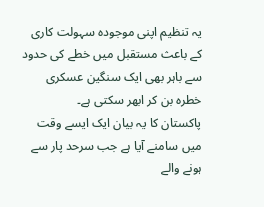یہ تنظیم اپنی موجودہ سہولت کاری کے باعث مستقبل میں خطے کی حدود سے باہر بھی ایک سنگین عسکری خطرہ بن کر ابھر سکتی ہے۔
پاکستان کا یہ بیان ایک ایسے وقت میں سامنے آیا ہے جب سرحد پار سے ہونے والے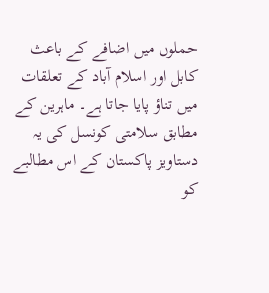حملوں میں اضافے کے باعث کابل اور اسلام آباد کے تعلقات میں تناؤ پایا جاتا ہے۔ ماہرین کے مطابق سلامتی کونسل کی یہ دستاویز پاکستان کے اس مطالبے کو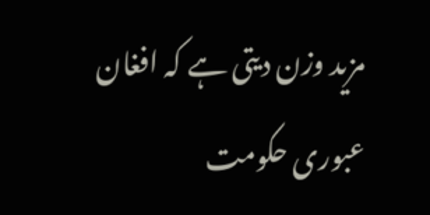مزید وزن دیتی ہے کہ افغان عبوری حکومت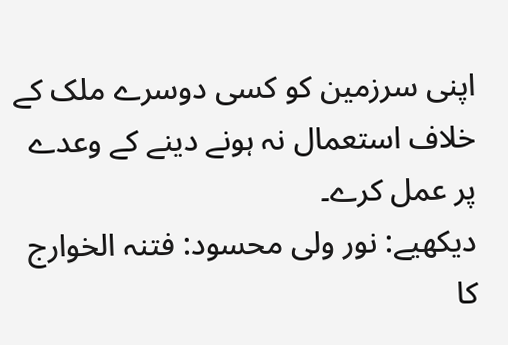اپنی سرزمین کو کسی دوسرے ملک کے خلاف استعمال نہ ہونے دینے کے وعدے پر عمل کرے۔
دیکھیے: نور ولی محسود: فتنہ الخوارج کا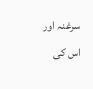سرغنہ اور اس کی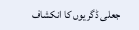جعلی ڈگریوں کا انکشاف